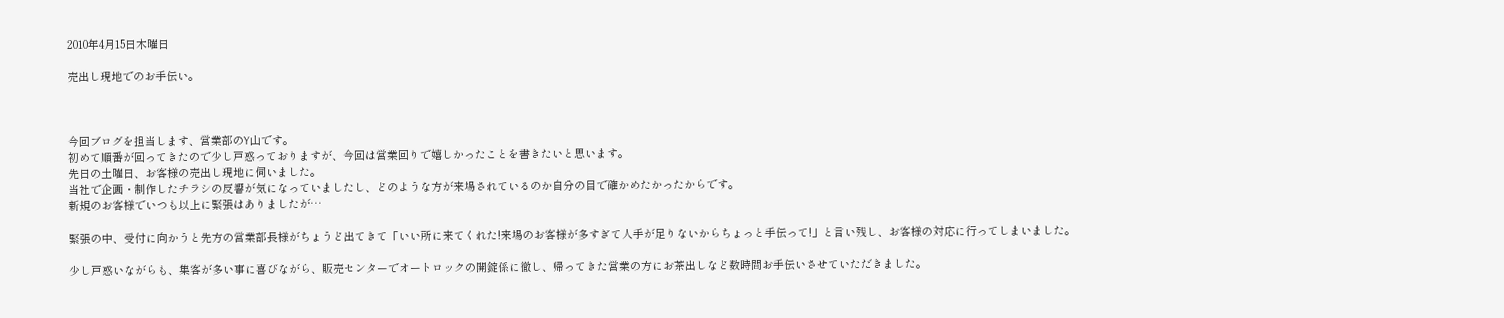2010年4月15日木曜日

売出し現地でのお手伝い。



今回ブログを担当します、営業部のY山です。
初めて順番が回ってきたので少し戸惑っておりますが、今回は営業回りで嬉しかったことを書きたいと思います。
先日の土曜日、お客様の売出し現地に伺いました。
当社で企画・制作したチラシの反響が気になっていましたし、どのような方が来場されているのか自分の目で確かめたかったからです。
新規のお客様でいつも以上に緊張はありましたが…

緊張の中、受付に向かうと先方の営業部長様がちょうど出てきて「いい所に来てくれた!来場のお客様が多すぎて人手が足りないからちょっと手伝って!」と言い残し、お客様の対応に行ってしまいました。

少し戸惑いながらも、集客が多い事に喜びながら、販売センターでオートロックの開錠係に徹し、帰ってきた営業の方にお茶出しなど数時間お手伝いさせていただきました。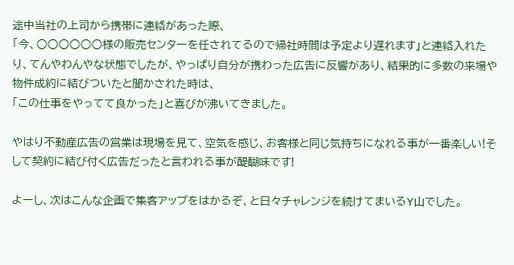途中当社の上司から携帯に連絡があった際、
「今、○○○○○○様の販売センターを任されてるので帰社時間は予定より遅れます」と連絡入れたり、てんやわんやな状態でしたが、やっぱり自分が携わった広告に反響があり、結果的に多数の来場や物件成約に結びついたと聞かされた時は、
「この仕事をやってて良かった」と喜びが沸いてきました。

やはり不動産広告の営業は現場を見て、空気を感じ、お客様と同じ気持ちになれる事が一番楽しい!そして契約に結び付く広告だったと言われる事が醍醐味です!

よーし、次はこんな企画で集客アップをはかるぞ、と日々チャレンジを続けてまいるY山でした。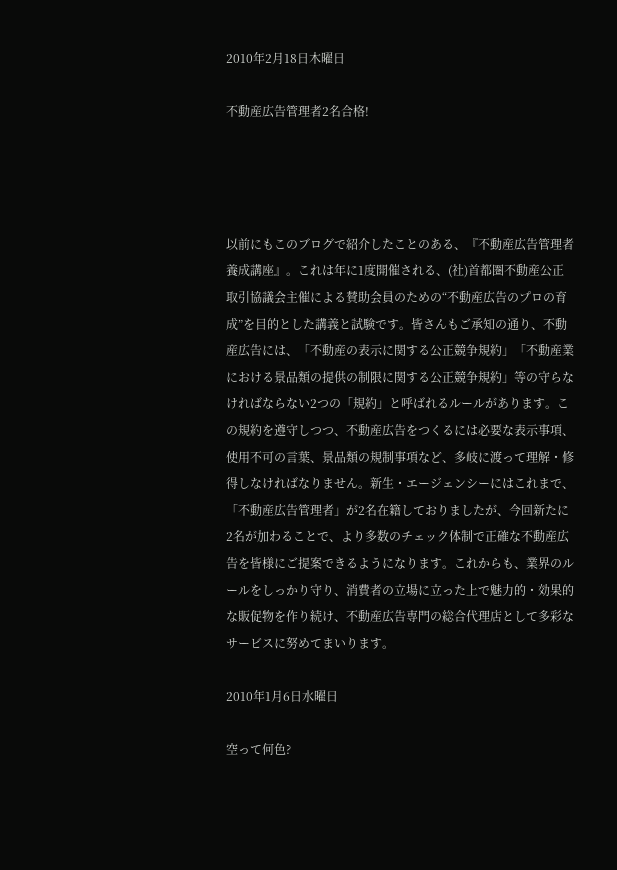2010年2月18日木曜日

不動産広告管理者2名合格!




以前にもこのブログで紹介したことのある、『不動産広告管理者養成講座』。これは年に1度開催される、(社)首都圏不動産公正取引協議会主催による賛助会員のための“不動産広告のプロの育成”を目的とした講義と試験です。皆さんもご承知の通り、不動産広告には、「不動産の表示に関する公正競争規約」「不動産業における景品類の提供の制限に関する公正競争規約」等の守らなければならない2つの「規約」と呼ばれるルールがあります。この規約を遵守しつつ、不動産広告をつくるには必要な表示事項、使用不可の言葉、景品類の規制事項など、多岐に渡って理解・修得しなければなりません。新生・エージェンシーにはこれまで、「不動産広告管理者」が2名在籍しておりましたが、今回新たに2名が加わることで、より多数のチェック体制で正確な不動産広告を皆様にご提案できるようになります。これからも、業界のルールをしっかり守り、消費者の立場に立った上で魅力的・効果的な販促物を作り続け、不動産広告専門の総合代理店として多彩なサービスに努めてまいります。

2010年1月6日水曜日

空って何色?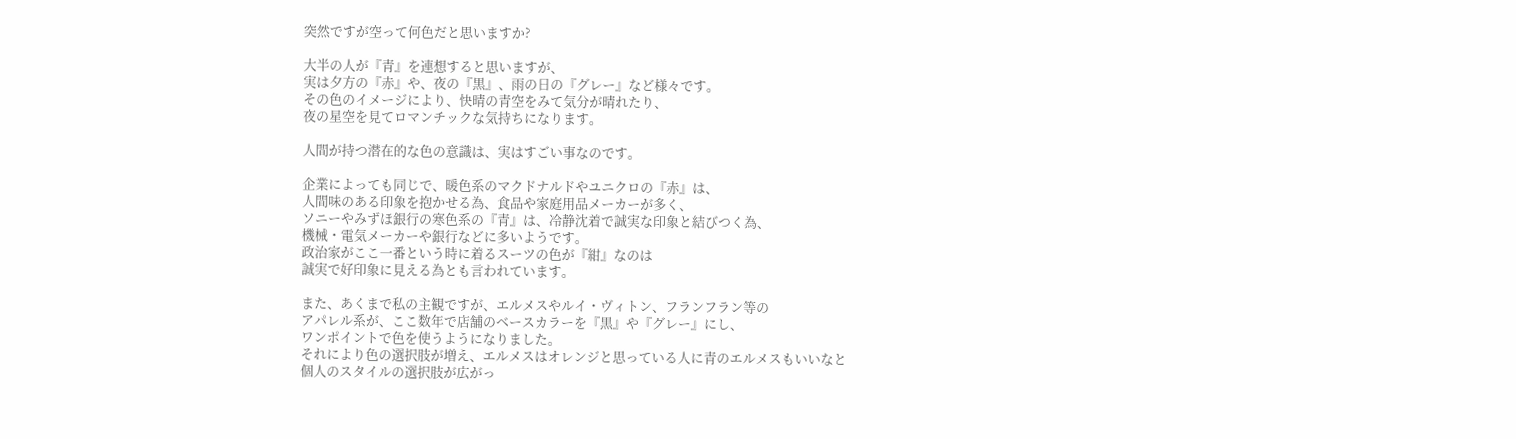突然ですが空って何色だと思いますか?

大半の人が『青』を連想すると思いますが、
実は夕方の『赤』や、夜の『黒』、雨の日の『グレー』など様々です。
その色のイメージにより、快晴の青空をみて気分が晴れたり、
夜の星空を見てロマンチックな気持ちになります。

人間が持つ潜在的な色の意識は、実はすごい事なのです。

企業によっても同じで、暖色系のマクドナルドやユニクロの『赤』は、
人間味のある印象を抱かせる為、食品や家庭用品メーカーが多く、
ソニーやみずほ銀行の寒色系の『青』は、冷静沈着で誠実な印象と結びつく為、
機械・電気メーカーや銀行などに多いようです。
政治家がここ一番という時に着るスーツの色が『紺』なのは
誠実で好印象に見える為とも言われています。

また、あくまで私の主観ですが、エルメスやルイ・ヴィトン、フランフラン等の
アパレル系が、ここ数年で店舗のベースカラーを『黒』や『グレー』にし、
ワンポイントで色を使うようになりました。
それにより色の選択肢が増え、エルメスはオレンジと思っている人に青のエルメスもいいなと
個人のスタイルの選択肢が広がっ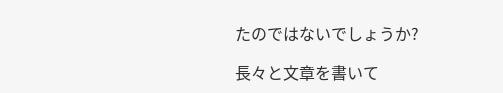たのではないでしょうか?

長々と文章を書いて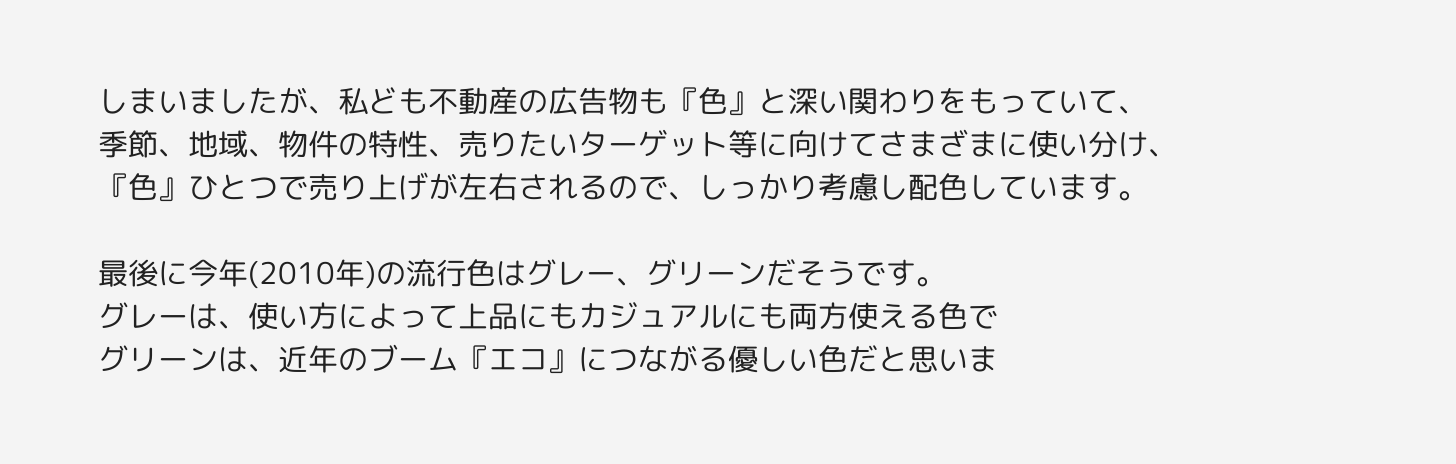しまいましたが、私ども不動産の広告物も『色』と深い関わりをもっていて、
季節、地域、物件の特性、売りたいターゲット等に向けてさまざまに使い分け、
『色』ひとつで売り上げが左右されるので、しっかり考慮し配色しています。

最後に今年(2010年)の流行色はグレー、グリーンだそうです。
グレーは、使い方によって上品にもカジュアルにも両方使える色で
グリーンは、近年のブーム『エコ』につながる優しい色だと思いま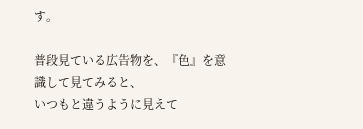す。

普段見ている広告物を、『色』を意識して見てみると、
いつもと違うように見えて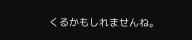くるかもしれませんね。